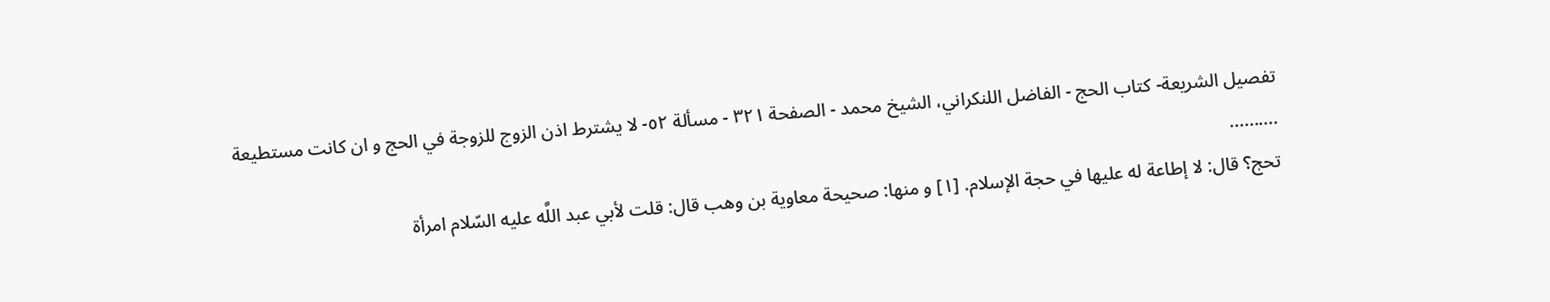تفصيل الشريعة- كتاب الحج - الفاضل اللنكراني، الشيخ محمد - الصفحة ٣٢١ - مسألة ٥٢- لا يشترط اذن الزوج للزوجة في الحج و ان كانت مستطيعة
..........
تحج؟ قال: لا إطاعة له عليها في حجة الإسلام. [١] و منها: صحيحة معاوية بن وهب قال: قلت لأبي عبد اللَّه عليه السّلام امرأة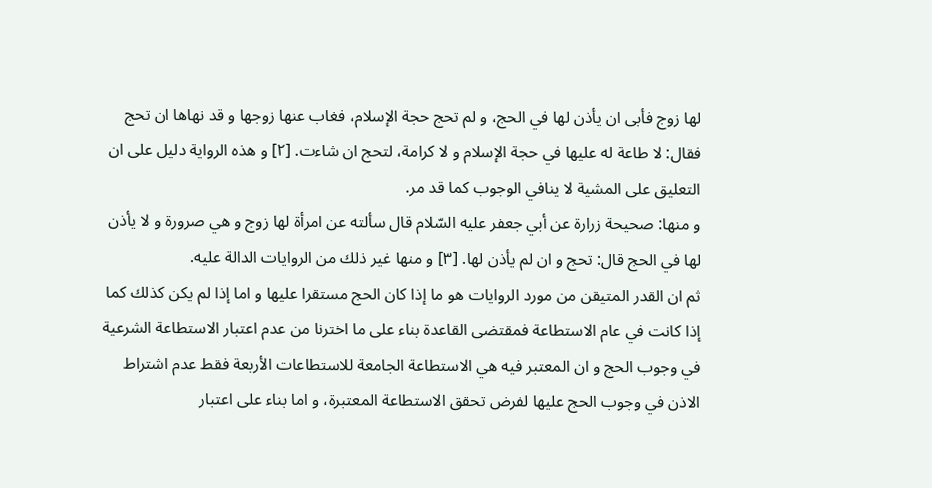لها زوج فأبى ان يأذن لها في الحج، و لم تحج حجة الإسلام، فغاب عنها زوجها و قد نهاها ان تحج فقال: لا طاعة له عليها في حجة الإسلام و لا كرامة، لتحج ان شاءت. [٢] و هذه الرواية دليل على ان التعليق على المشية لا ينافي الوجوب كما قد مر.
و منها: صحيحة زرارة عن أبي جعفر عليه السّلام قال سألته عن امرأة لها زوج و هي صرورة و لا يأذن لها في الحج قال: تحج و ان لم يأذن لها. [٣] و منها غير ذلك من الروايات الدالة عليه.
ثم ان القدر المتيقن من مورد الروايات هو ما إذا كان الحج مستقرا عليها و اما إذا لم يكن كذلك كما إذا كانت في عام الاستطاعة فمقتضى القاعدة بناء على ما اخترنا من عدم اعتبار الاستطاعة الشرعية في وجوب الحج و ان المعتبر فيه هي الاستطاعة الجامعة للاستطاعات الأربعة فقط عدم اشتراط الاذن في وجوب الحج عليها لفرض تحقق الاستطاعة المعتبرة، و اما بناء على اعتبار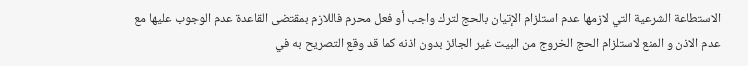الاستطاعة الشرعية التي لازمها عدم استلزام الإتيان بالحج لترك واجب أو فعل محرم فاللازم بمقتضى القاعدة عدم الوجوب عليها مع عدم الاذن و المنع لاستلزام الحج الخروج من البيت غير الجائز بدون اذنه كما قد وقع التصريح به في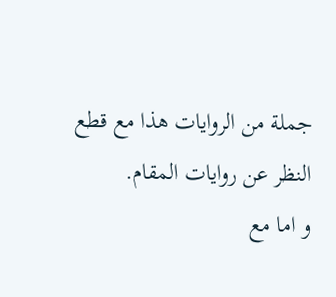جملة من الروايات هذا مع قطع النظر عن روايات المقام.
و اما مع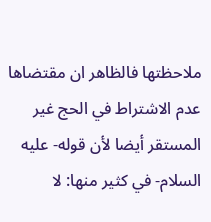ملاحظتها فالظاهر ان مقتضاها عدم الاشتراط في الحج غير المستقر أيضا لأن قوله- عليه السلام- في كثير منها: لا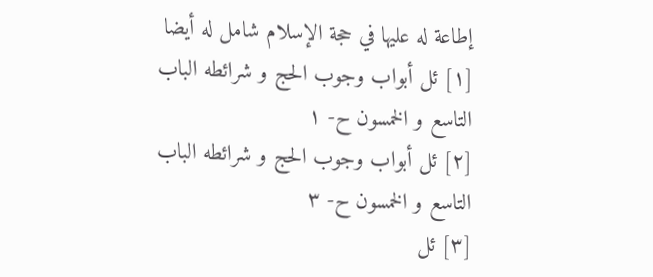إطاعة له عليها في حجة الإسلام شامل له أيضا
[١] ئل أبواب وجوب الحج و شرائطه الباب التاسع و الخمسون ح- ١
[٢] ئل أبواب وجوب الحج و شرائطه الباب التاسع و الخمسون ح- ٣
[٣] ئل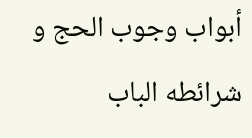أبواب وجوب الحج و شرائطه الباب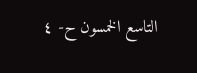التاسع الخمسون ح- ٤